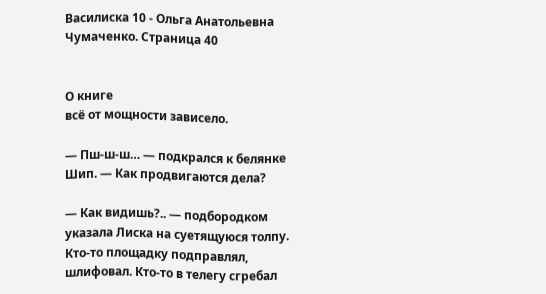Василиска 10 - Ольга Анатольевна Чумаченко. Страница 40


О книге
всё от мощности зависело.

— Пш-ш-ш… — подкрался к белянке Шип. — Как продвигаются дела?

— Как видишь?.. — подбородком указала Лиска на суетящуюся толпу. Кто-то площадку подправлял, шлифовал. Кто-то в телегу сгребал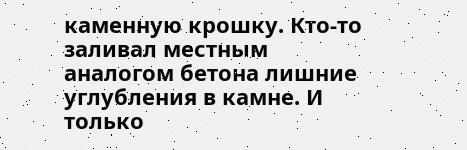каменную крошку. Кто-то заливал местным аналогом бетона лишние углубления в камне. И только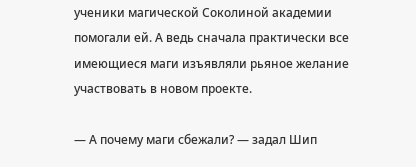ученики магической Соколиной академии помогали ей. А ведь сначала практически все имеющиеся маги изъявляли рьяное желание участвовать в новом проекте.

— А почему маги сбежали? — задал Шип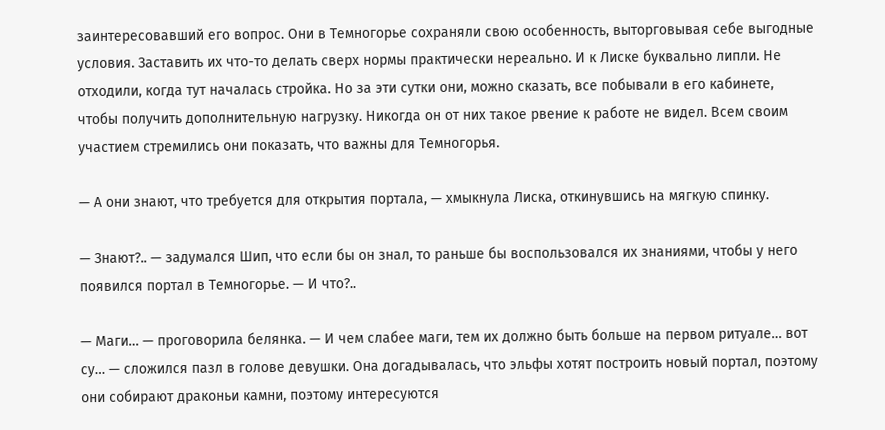заинтересовавший его вопрос. Они в Темногорье сохраняли свою особенность, выторговывая себе выгодные условия. Заставить их что-то делать сверх нормы практически нереально. И к Лиске буквально липли. Не отходили, когда тут началась стройка. Но за эти сутки они, можно сказать, все побывали в его кабинете, чтобы получить дополнительную нагрузку. Никогда он от них такое рвение к работе не видел. Всем своим участием стремились они показать, что важны для Темногорья.

— А они знают, что требуется для открытия портала, — хмыкнула Лиска, откинувшись на мягкую спинку.

— Знают?.. — задумался Шип, что если бы он знал, то раньше бы воспользовался их знаниями, чтобы у него появился портал в Темногорье. — И что?..

— Маги… — проговорила белянка. — И чем слабее маги, тем их должно быть больше на первом ритуале… вот су… — сложился пазл в голове девушки. Она догадывалась, что эльфы хотят построить новый портал, поэтому они собирают драконьи камни, поэтому интересуются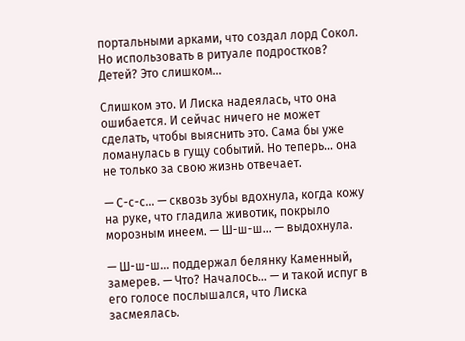портальными арками, что создал лорд Сокол. Но использовать в ритуале подростков? Детей? Это слишком…

Слишком это. И Лиска надеялась, что она ошибается. И сейчас ничего не может сделать, чтобы выяснить это. Сама бы уже ломанулась в гущу событий. Но теперь… она не только за свою жизнь отвечает.

— С-с-с… — сквозь зубы вдохнула, когда кожу на руке, что гладила животик, покрыло морозным инеем. — Ш-ш-ш… — выдохнула.

— Ш-ш-ш… поддержал белянку Каменный, замерев. — Что? Началось… — и такой испуг в его голосе послышался, что Лиска засмеялась.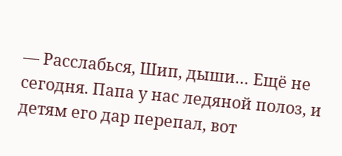— Расслабься, Шип, дыши… Ещё не сегодня. Папа у нас ледяной полоз, и детям его дар перепал, вот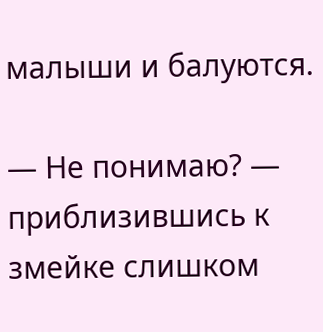малыши и балуются.

— Не понимаю? — приблизившись к змейке слишком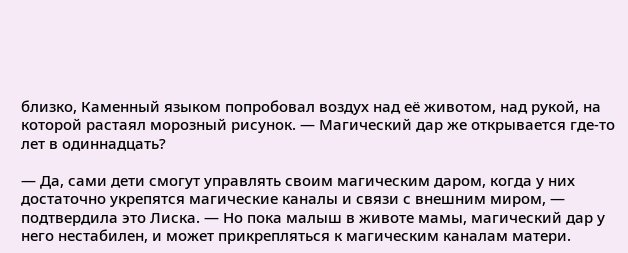близко, Каменный языком попробовал воздух над её животом, над рукой, на которой растаял морозный рисунок. — Магический дар же открывается где-то лет в одиннадцать?

— Да, сами дети смогут управлять своим магическим даром, когда у них достаточно укрепятся магические каналы и связи с внешним миром, — подтвердила это Лиска. — Но пока малыш в животе мамы, магический дар у него нестабилен, и может прикрепляться к магическим каналам матери.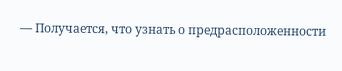— Получается, что узнать о предрасположенности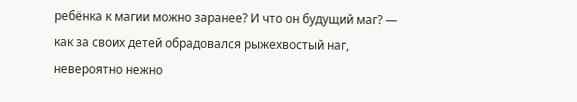ребёнка к магии можно заранее? И что он будущий маг? — как за своих детей обрадовался рыжехвостый наг, невероятно нежно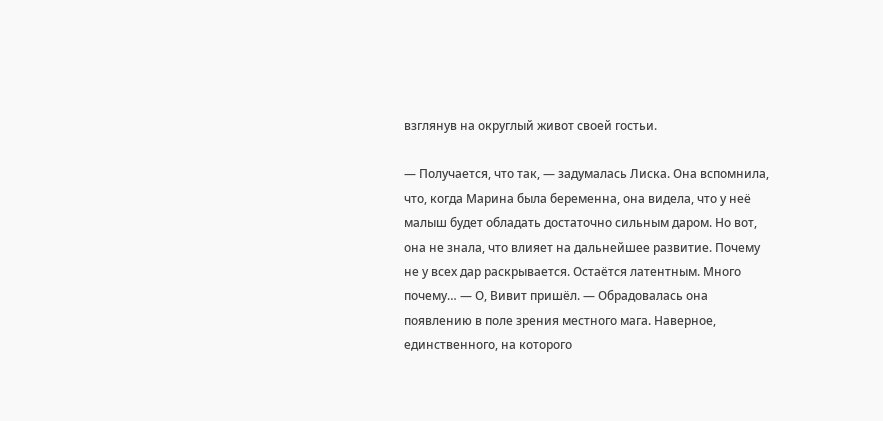взглянув на округлый живот своей гостьи.

— Получается, что так, — задумалась Лиска. Она вспомнила, что, когда Марина была беременна, она видела, что у неё малыш будет обладать достаточно сильным даром. Но вот, она не знала, что влияет на дальнейшее развитие. Почему не у всех дар раскрывается. Остаётся латентным. Много почему… — О, Вивит пришёл. — Обрадовалась она появлению в поле зрения местного мага. Наверное, единственного, на которого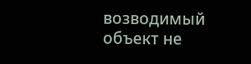возводимый объект не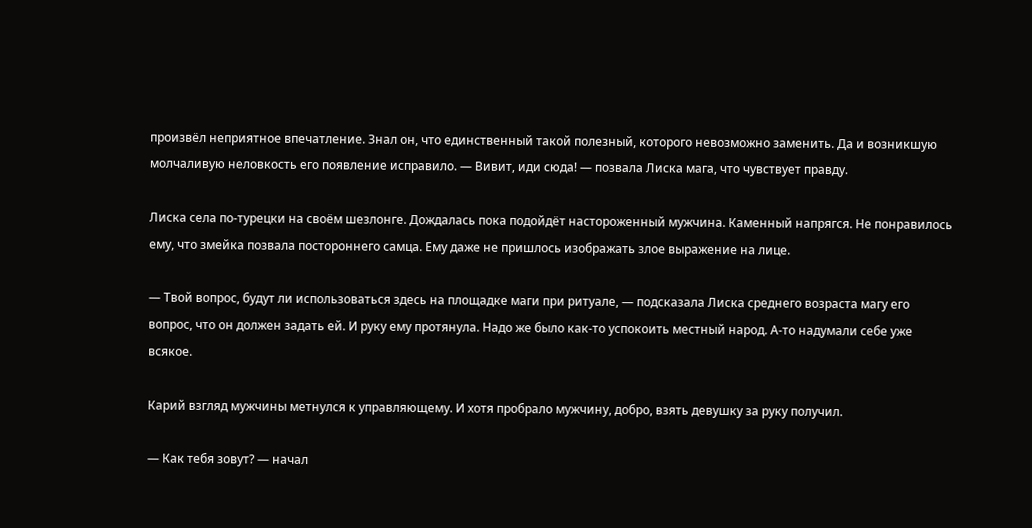произвёл неприятное впечатление. Знал он, что единственный такой полезный, которого невозможно заменить. Да и возникшую молчаливую неловкость его появление исправило. — Вивит, иди сюда! — позвала Лиска мага, что чувствует правду.

Лиска села по-турецки на своём шезлонге. Дождалась пока подойдёт настороженный мужчина. Каменный напрягся. Не понравилось ему, что змейка позвала постороннего самца. Ему даже не пришлось изображать злое выражение на лице.

— Твой вопрос, будут ли использоваться здесь на площадке маги при ритуале, — подсказала Лиска среднего возраста магу его вопрос, что он должен задать ей. И руку ему протянула. Надо же было как-то успокоить местный народ. А-то надумали себе уже всякое.

Карий взгляд мужчины метнулся к управляющему. И хотя пробрало мужчину, добро, взять девушку за руку получил.

— Как тебя зовут? — начал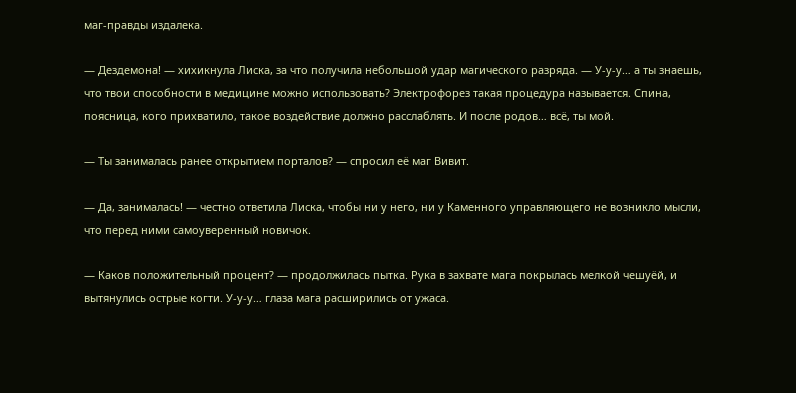маг-правды издалека.

— Дездемона! — хихикнула Лиска, за что получила небольшой удар магического разряда. — У-у-у… а ты знаешь, что твои способности в медицине можно использовать? Электрофорез такая процедура называется. Спина, поясница, кого прихватило, такое воздействие должно расслаблять. И после родов… всё, ты мой.

— Ты занималась ранее открытием порталов? — спросил её маг Вивит.

— Да, занималась! — честно ответила Лиска, чтобы ни у него, ни у Каменного управляющего не возникло мысли, что перед ними самоуверенный новичок.

— Каков положительный процент? — продолжилась пытка. Рука в захвате мага покрылась мелкой чешуёй, и вытянулись острые когти. У-у-у… глаза мага расширились от ужаса.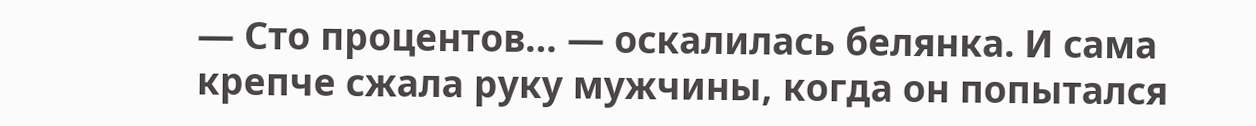— Сто процентов… — оскалилась белянка. И сама крепче сжала руку мужчины, когда он попытался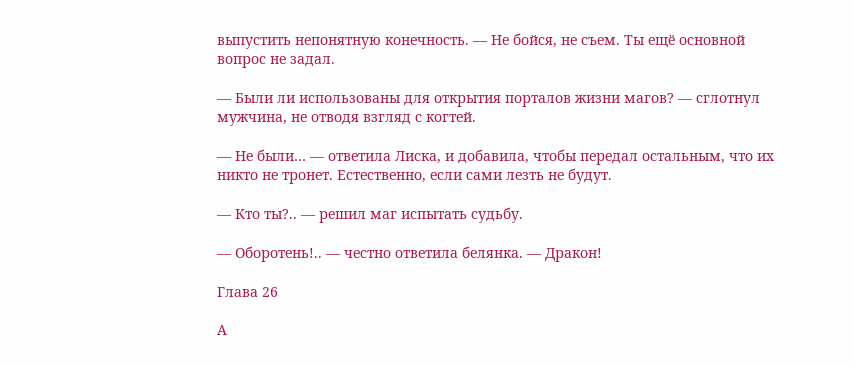выпустить непонятную конечность. — Не бойся, не съем. Ты ещё основной вопрос не задал.

— Были ли использованы для открытия порталов жизни магов? — сглотнул мужчина, не отводя взгляд с когтей.

— Не были… — ответила Лиска, и добавила, чтобы передал остальным, что их никто не тронет. Естественно, если сами лезть не будут.

— Кто ты?.. — решил маг испытать судьбу.

— Оборотень!.. — честно ответила белянка. — Дракон!

Глава 26

А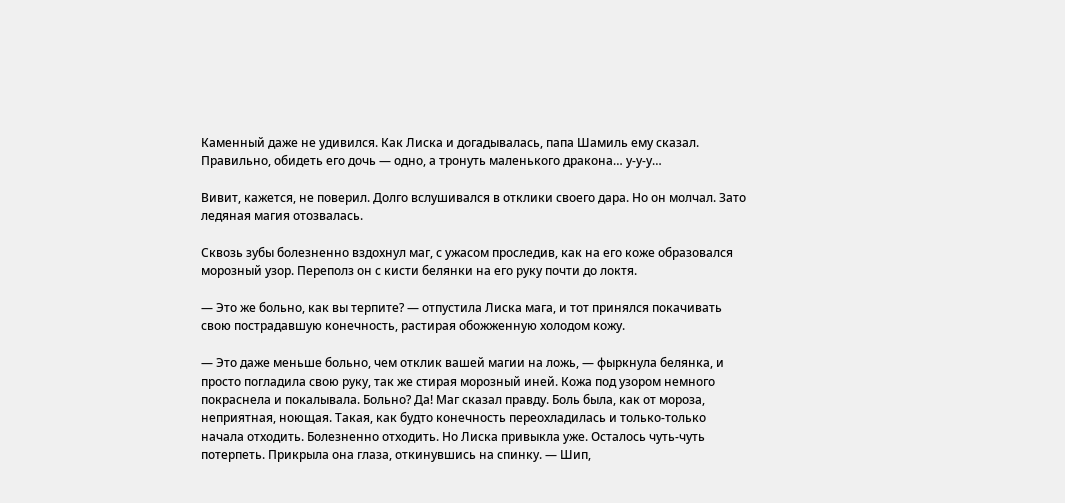Каменный даже не удивился. Как Лиска и догадывалась, папа Шамиль ему сказал. Правильно, обидеть его дочь — одно, а тронуть маленького дракона… у-у-у…

Вивит, кажется, не поверил. Долго вслушивался в отклики своего дара. Но он молчал. Зато ледяная магия отозвалась.

Сквозь зубы болезненно вздохнул маг, с ужасом проследив, как на его коже образовался морозный узор. Переполз он с кисти белянки на его руку почти до локтя.

— Это же больно, как вы терпите? — отпустила Лиска мага, и тот принялся покачивать свою пострадавшую конечность, растирая обожженную холодом кожу.

— Это даже меньше больно, чем отклик вашей магии на ложь, — фыркнула белянка, и просто погладила свою руку, так же стирая морозный иней. Кожа под узором немного покраснела и покалывала. Больно? Да! Маг сказал правду. Боль была, как от мороза, неприятная, ноющая. Такая, как будто конечность переохладилась и только-только начала отходить. Болезненно отходить. Но Лиска привыкла уже. Осталось чуть-чуть потерпеть. Прикрыла она глаза, откинувшись на спинку. — Шип,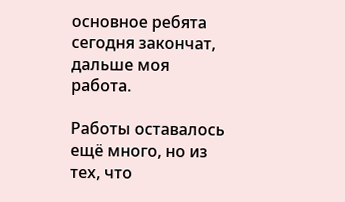основное ребята сегодня закончат, дальше моя работа.

Работы оставалось ещё много, но из тех, что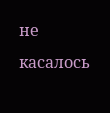не касалось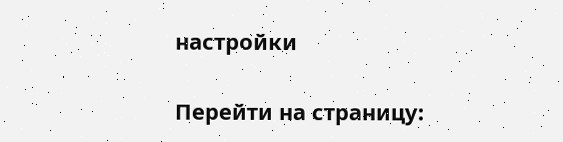настройки

Перейти на страницу: